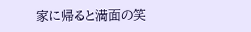家に帰ると満面の笑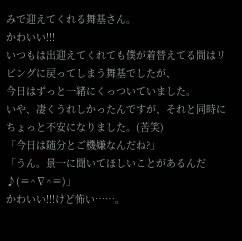みで迎えてくれる舞基さん。
かわいい!!!
いつもは出迎えてくれても僕が着替えてる間はリビングに戻ってしまう舞基でしたが、
今日はずっと一緒にくっついていました。
いや、凄くうれしかったんですが、それと同時にちょっと不安になりました。(苦笑)
「今日は随分とご機嫌なんだね?」
「うん。景一に聞いてほしいことがあるんだ♪(≡^∇^≡)」
かわいい!!!けど怖い……。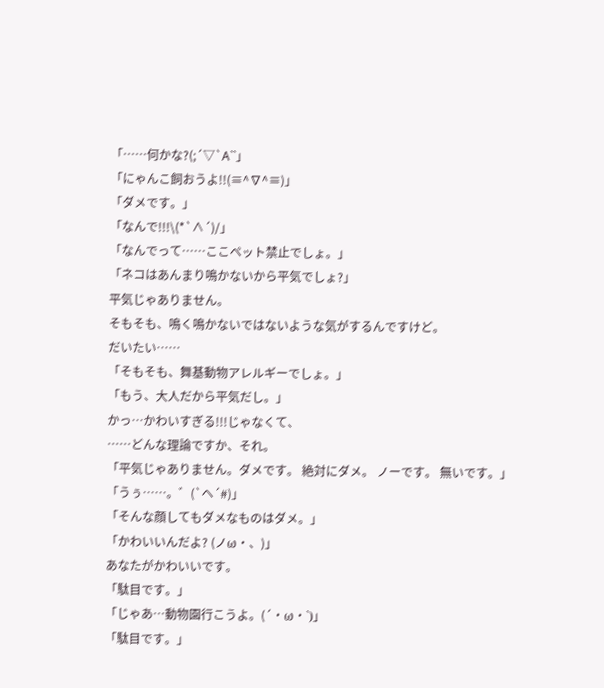「……何かな?(;´▽`A``」
「にゃんこ飼おうよ!!(≡^∇^≡)」
「ダメです。」
「なんで!!!\(*`∧´)/」
「なんでって……ここペット禁止でしょ。」
「ネコはあんまり鳴かないから平気でしょ?」
平気じゃありません。
そもそも、鳴く鳴かないではないような気がするんですけど。
だいたい……
「そもそも、舞基動物アレルギーでしょ。」
「もう、大人だから平気だし。」
かっ…かわいすぎる!!!じゃなくて、
……どんな理論ですか、それ。
「平気じゃありません。ダメです。 絶対にダメ。 ノーです。 無いです。」
「うぅ……。゛(`ヘ´#)」
「そんな顔してもダメなものはダメ。」
「かわいいんだよ? (ノω・、)」
あなたがかわいいです。
「駄目です。」
「じゃあ…動物園行こうよ。(´・ω・`)」
「駄目です。」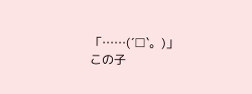「……(´□`。)」
この子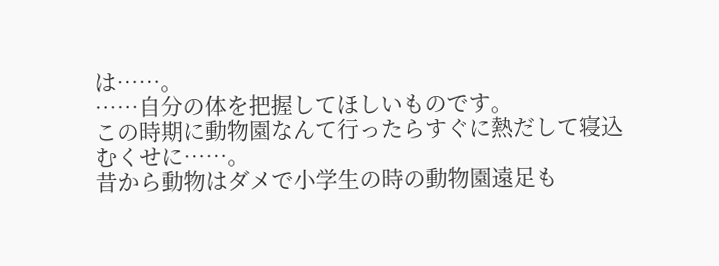は……。
……自分の体を把握してほしいものです。
この時期に動物園なんて行ったらすぐに熱だして寝込むくせに……。
昔から動物はダメで小学生の時の動物園遠足も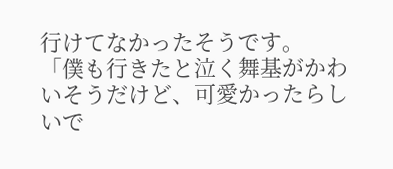行けてなかったそうです。
「僕も行きたと泣く舞基がかわいそうだけど、可愛かったらしいで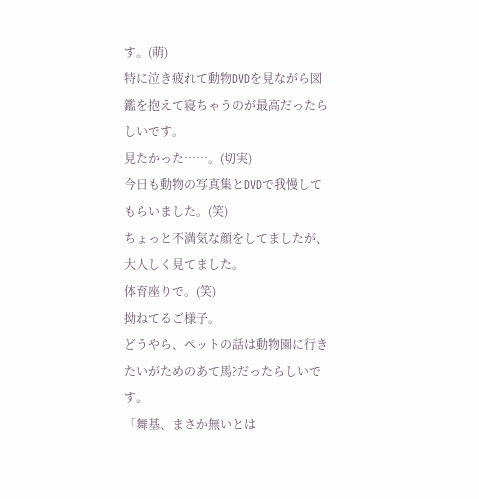す。(萌)
特に泣き疲れて動物DVDを見ながら図鑑を抱えて寝ちゃうのが最高だったらしいです。
見たかった……。(切実)
今日も動物の写真集とDVDで我慢してもらいました。(笑)
ちょっと不満気な顔をしてましたが、大人しく見てました。
体育座りで。(笑)
拗ねてるご様子。
どうやら、ペットの話は動物園に行きたいがためのあて馬?だったらしいです。
「舞基、まさか無いとは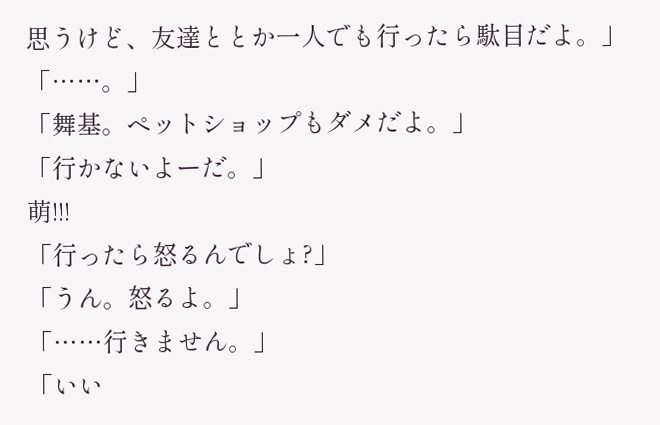思うけど、友達ととか一人でも行ったら駄目だよ。」
「……。」
「舞基。ペットショップもダメだよ。」
「行かないよーだ。」
萌!!!
「行ったら怒るんでしょ?」
「うん。怒るよ。」
「……行きません。」
「いい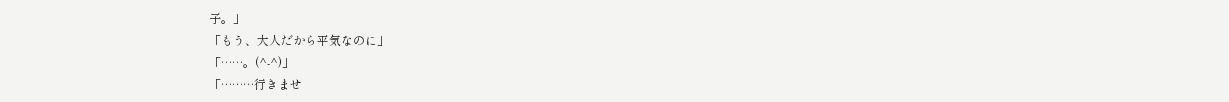子。」
「もう、大人だから平気なのに」
「……。(^-^)」
「………行きませ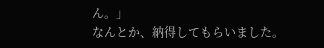ん。」
なんとか、納得してもらいました。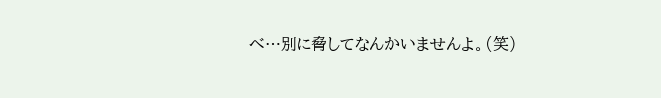べ…別に脅してなんかいませんよ。(笑)